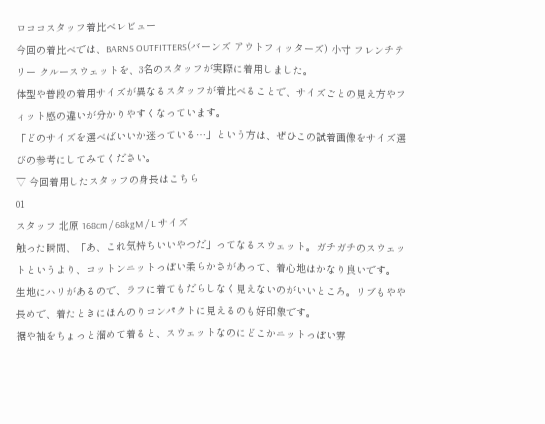ロココスタッフ着比べレビュー
今回の着比べでは、BARNS OUTFITTERS(バーンズ アウトフィッターズ) 小寸 フレンチテリー クルースウェットを、3名のスタッフが実際に着用しました。
体型や普段の着用サイズが異なるスタッフが着比べることで、サイズごとの見え方やフィット感の違いが分かりやすくなっています。
「どのサイズを選べばいいか迷っている…」という方は、ぜひこの試着画像をサイズ選びの参考にしてみてください。
▽ 今回着用したスタッフの身長はこちら
01
スタッフ 北原 168cm / 68kgM / L サイズ
触った瞬間、「あ、これ気持ちいいやつだ」ってなるスウェット。ガチガチのスウェットというより、コットンニットっぽい柔らかさがあって、着心地はかなり良いです。
生地にハリがあるので、ラフに着てもだらしなく見えないのがいいところ。リブもやや長めで、着たときにほんのりコンパクトに見えるのも好印象です。
裾や袖をちょっと溜めて着ると、スウェットなのにどこかニットっぽい雰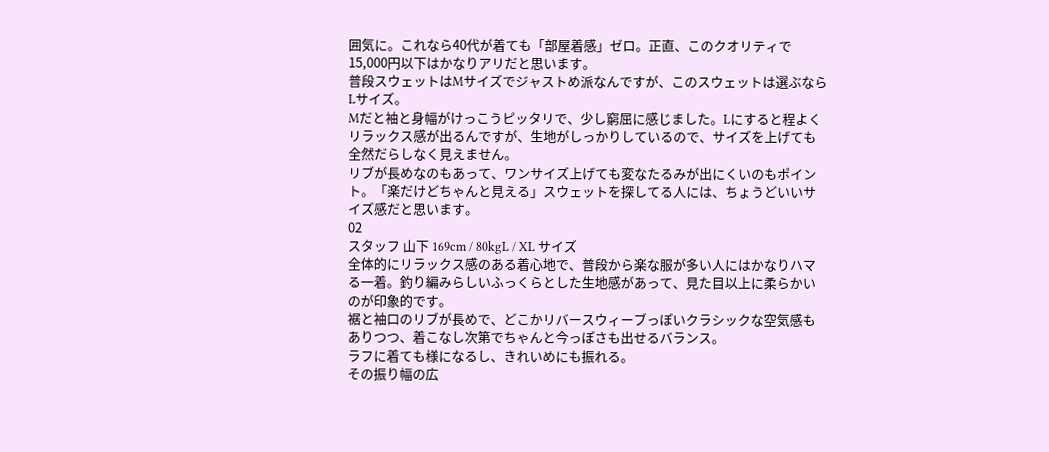囲気に。これなら40代が着ても「部屋着感」ゼロ。正直、このクオリティで15,000円以下はかなりアリだと思います。
普段スウェットはMサイズでジャストめ派なんですが、このスウェットは選ぶならLサイズ。
Mだと袖と身幅がけっこうピッタリで、少し窮屈に感じました。Lにすると程よくリラックス感が出るんですが、生地がしっかりしているので、サイズを上げても全然だらしなく見えません。
リブが長めなのもあって、ワンサイズ上げても変なたるみが出にくいのもポイント。「楽だけどちゃんと見える」スウェットを探してる人には、ちょうどいいサイズ感だと思います。
02
スタッフ 山下 169cm / 80kgL / XL サイズ
全体的にリラックス感のある着心地で、普段から楽な服が多い人にはかなりハマる一着。釣り編みらしいふっくらとした生地感があって、見た目以上に柔らかいのが印象的です。
裾と袖口のリブが長めで、どこかリバースウィーブっぽいクラシックな空気感もありつつ、着こなし次第でちゃんと今っぽさも出せるバランス。
ラフに着ても様になるし、きれいめにも振れる。
その振り幅の広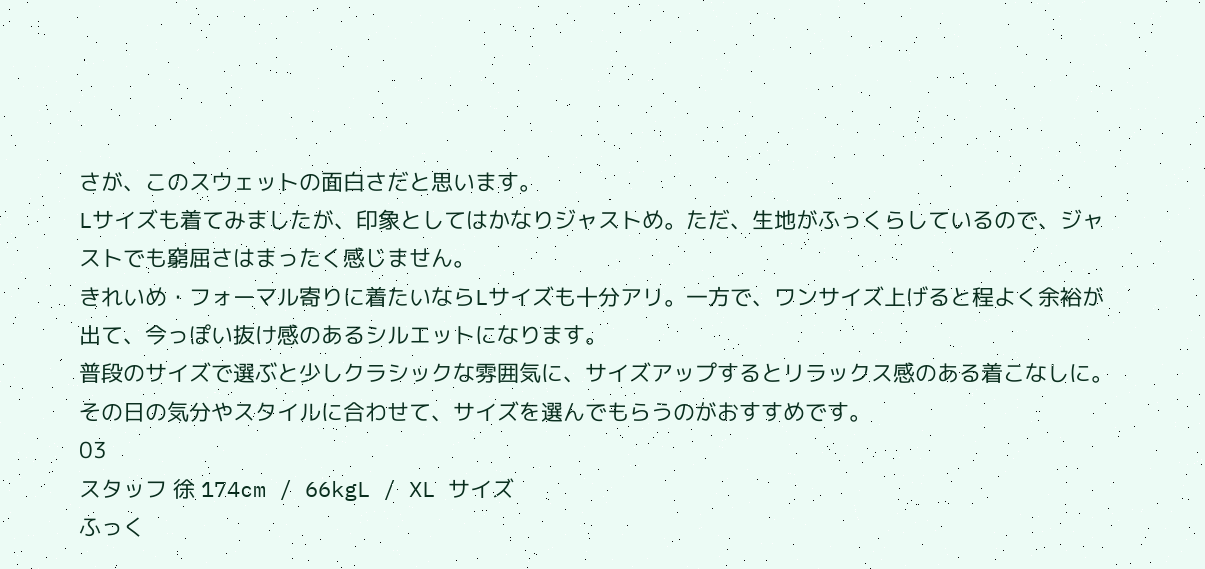さが、このスウェットの面白さだと思います。
Lサイズも着てみましたが、印象としてはかなりジャストめ。ただ、生地がふっくらしているので、ジャストでも窮屈さはまったく感じません。
きれいめ・フォーマル寄りに着たいならLサイズも十分アリ。一方で、ワンサイズ上げると程よく余裕が出て、今っぽい抜け感のあるシルエットになります。
普段のサイズで選ぶと少しクラシックな雰囲気に、サイズアップするとリラックス感のある着こなしに。
その日の気分やスタイルに合わせて、サイズを選んでもらうのがおすすめです。
03
スタッフ 徐 174cm / 66kgL / XL サイズ
ふっく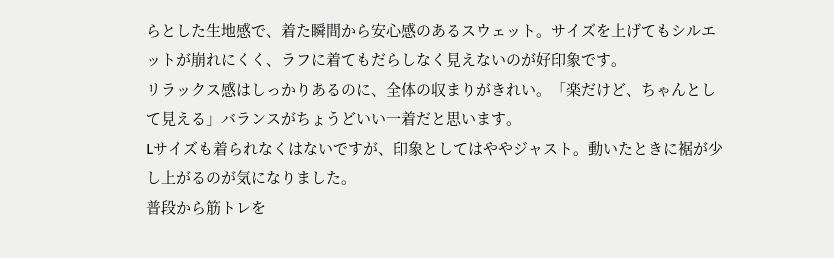らとした生地感で、着た瞬間から安心感のあるスウェット。サイズを上げてもシルエットが崩れにくく、ラフに着てもだらしなく見えないのが好印象です。
リラックス感はしっかりあるのに、全体の収まりがきれい。「楽だけど、ちゃんとして見える」バランスがちょうどいい一着だと思います。
Lサイズも着られなくはないですが、印象としてはややジャスト。動いたときに裾が少し上がるのが気になりました。
普段から筋トレを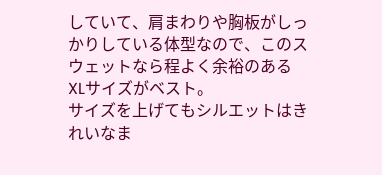していて、肩まわりや胸板がしっかりしている体型なので、このスウェットなら程よく余裕のあるXLサイズがベスト。
サイズを上げてもシルエットはきれいなま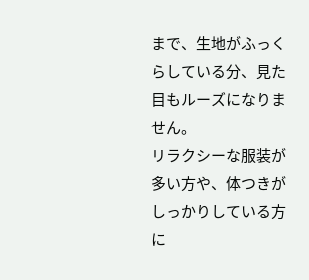まで、生地がふっくらしている分、見た目もルーズになりません。
リラクシーな服装が多い方や、体つきがしっかりしている方に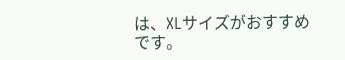は、XLサイズがおすすめです。